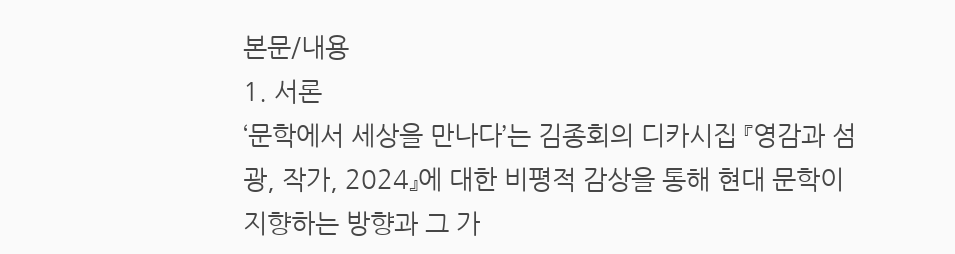본문/내용
1. 서론
‘문학에서 세상을 만나다’는 김종회의 디카시집 『영감과 섬광, 작가, 2024』에 대한 비평적 감상을 통해 현대 문학이 지향하는 방향과 그 가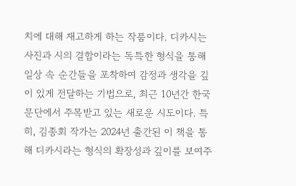치에 대해 재고하게 하는 작품이다. 디카시는 사진과 시의 결합이라는 독특한 형식을 통해 일상 속 순간들을 포착하여 감정과 생각을 깊이 있게 전달하는 기법으로, 최근 10년간 한국 문단에서 주목받고 있는 새로운 시도이다. 특히, 김종회 작가는 2024년 출간된 이 책을 통해 디카시라는 형식의 확장성과 깊이를 보여주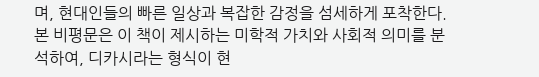며, 현대인들의 빠른 일상과 복잡한 감정을 섬세하게 포착한다. 본 비평문은 이 책이 제시하는 미학적 가치와 사회적 의미를 분석하여, 디카시라는 형식이 현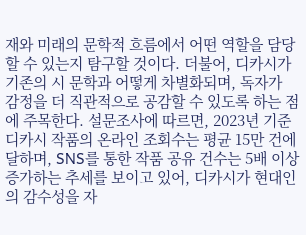재와 미래의 문학적 흐름에서 어떤 역할을 담당할 수 있는지 탐구할 것이다. 더불어, 디카시가 기존의 시 문학과 어떻게 차별화되며, 독자가 감정을 더 직관적으로 공감할 수 있도록 하는 점에 주목한다. 설문조사에 따르면, 2023년 기준 디카시 작품의 온라인 조회수는 평균 15만 건에 달하며, SNS를 통한 작품 공유 건수는 5배 이상 증가하는 추세를 보이고 있어, 디카시가 현대인의 감수성을 자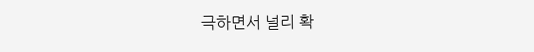극하면서 널리 확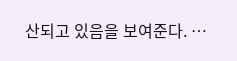산되고 있음을 보여준다. …